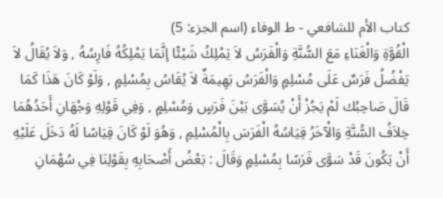كتاب الأم للشافعي - ط الوفاء (اسم الجزء: 5)
الْقُوَّةِ وَالْغَنَاءِ مَعَ السُّنَّةِ وَالْفَرَسُ لاَ يَمْلِكُ شَيْئًا إنَّمَا يَمْلِكُهُ فَارِسُهُ , وَلاَ يُقَالُ لاَ يَفْضُلُ فَرَسٌ عَلَى مُسْلِمٍ وَالْفَرَسُ بَهِيمَةٌ لاَ يُقَاسُ بِمُسْلِمٍ , وَلَوْ كَانَ هَذَا كَمَا قَالَ صَاحِبُك لَمْ يَجُزْ أَنْ يُسَوَّى بَيْنَ فَرَسٍ وَمُسْلِمٍ , وَفِي قَوْلِهِ وَجْهَانِ أَحَدُهُمَا خِلاَفُ السُّنَّةِ وَالْآخَرُ قِيَاسُهُ الْفَرَسَ بِالْمُسْلِمِ , وَهُوَ لَوْ كَانَ قِيَاسًا لَهُ دَخَلَ عَلَيْهِ أَنْ يَكُونَ قَدْ سَوَّى فَرَسًا بِمُسْلِمٍ وَقَالَ : بَعْضُ أَصْحَابِهِ بِقَوْلِنَا فِي سُهْمَانِ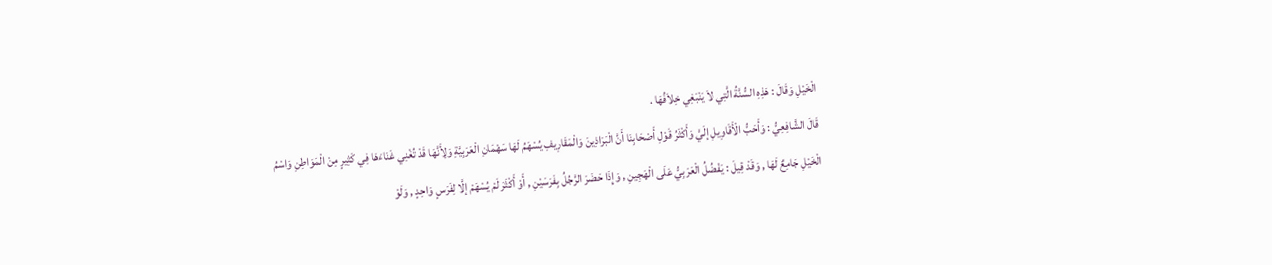الْخَيْلِ وَقَالَ : هَذِهِ السُّنَّةُ الَّتِي لاَ يَنْبَغِي خِلاَفُهَا .
قَالَ الشَّافِعِيُّ : وَأَحَبُّ الْأَقَاوِيلِ إلَيَّ وَأَكْثَرُ قَوْلِ أَصْحَابِنَا أَنَّ الْبَرَاذِينَ وَالْمَقَارِيفِ يُسْهَمُ لَهَا سَهْمَانِ الْعَرَبِيَّةِ وَلِأَنَّهَا قَدْ تُغْنِي غَنَاءَهَا فِي كَثِيرٍ مِنْ الْمَوَاطِنِ وَاسْمُ الْخَيْلِ جَامِعٌ لَهَا , وَقَدْ قِيلَ : يَفْضُلُ الْعَرَبِيُّ عَلَى الْهَجِينِ , وَإِذَا حَضَرَ الرَّجُلُ بِفَرَسَيْنِ , أَوْ أَكْثَرَ لَمْ يُسْهَمْ إلَّا لِفَرَسٍ وَاحِدٍ , وَلَوْ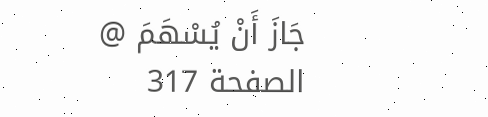جَازَ أَنْ يُسْهَمَ @
الصفحة 317